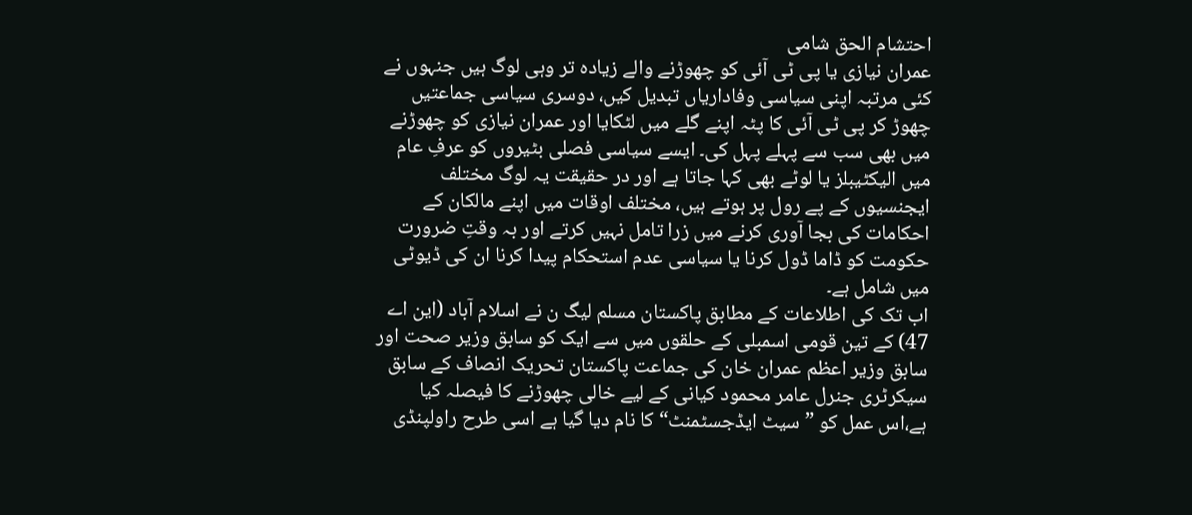احتشام الحق شامی
عمران نیازی یا پی ٹی آئی کو چھوڑنے والے زیادہ تر وہی لوگ ہیں جنہوں نے کئی مرتبہ اپنی سیاسی وفاداریاں تبدیل کیں، دوسری سیاسی جماعتیں چھوڑ کر پی ٹی آئی کا پٹہ اپنے گلے میں لٹکایا اور عمران نیازی کو چھوڑنے میں بھی سب سے پہلے پہل کی۔ ایسے سیاسی فصلی بٹیروں کو عرفِ عام میں الیکٹیبلز یا لوٹے بھی کہا جاتا ہے اور در حقیقت یہ لوگ مختلف ایجنسیوں کے پے رول پر ہوتے ہیں، مختلف اوقات میں اپنے مالکان کے احکامات کی بجا آوری کرنے میں زرا تامل نہیں کرتے اور بہ وقتِ ضرورت حکومت کو ڈاما ڈول کرنا یا سیاسی عدم استحکام پیدا کرنا ان کی ڈیوٹی میں شامل ہے۔
اب تک کی اطلاعات کے مطابق پاکستان مسلم لیگ ن نے اسلام آباد (این اے 47) کے تین قومی اسمبلی کے حلقوں میں سے ایک کو سابق وزیر صحت اور سابق وزیر اعظم عمران خان کی جماعت پاکستان تحریک انصاف کے سابق سیکرٹری جنرل عامر محمود کیانی کے لیے خالی چھوڑنے کا فیصلہ کیا ہے،اس عمل کو ”سیٹ ایڈجسٹمنٹ“کا نام دیا گیا ہے اسی طرح راولپنڈی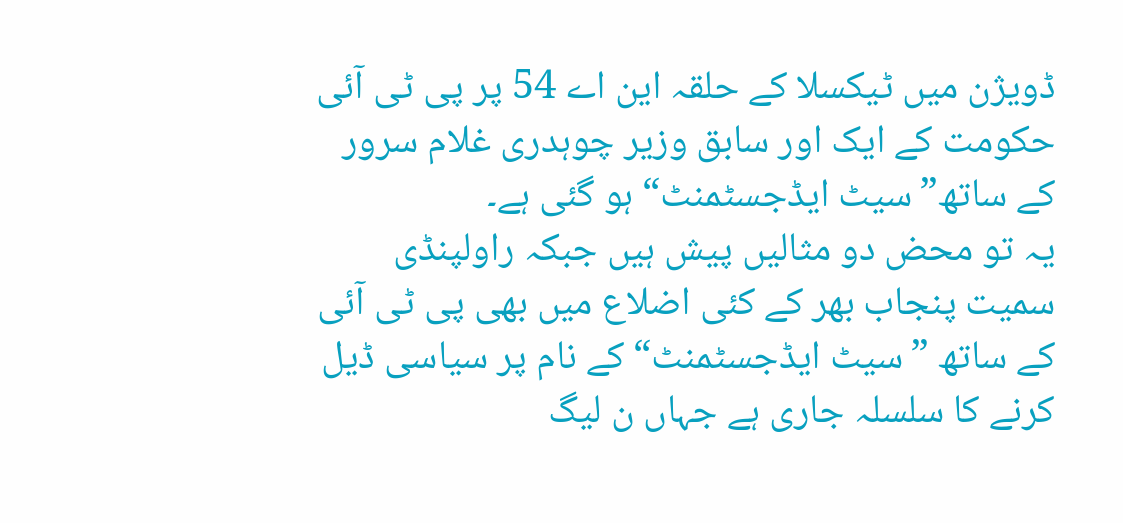ڈویژن میں ٹیکسلا کے حلقہ این اے 54 پر پی ٹی آئی حکومت کے ایک اور سابق وزیر چوہدری غلام سرور کے ساتھ”سیٹ ایڈجسٹمنٹ“ ہو گئی ہے۔
یہ تو محض دو مثالیں پیش ہیں جبکہ راولپنڈی سمیت پنجاب بھر کے کئی اضلاع میں بھی پی ٹی آئی کے ساتھ ”سیٹ ایڈجسٹمنٹ“ کے نام پر سیاسی ڈیل کرنے کا سلسلہ جاری ہے جہاں ن لیگ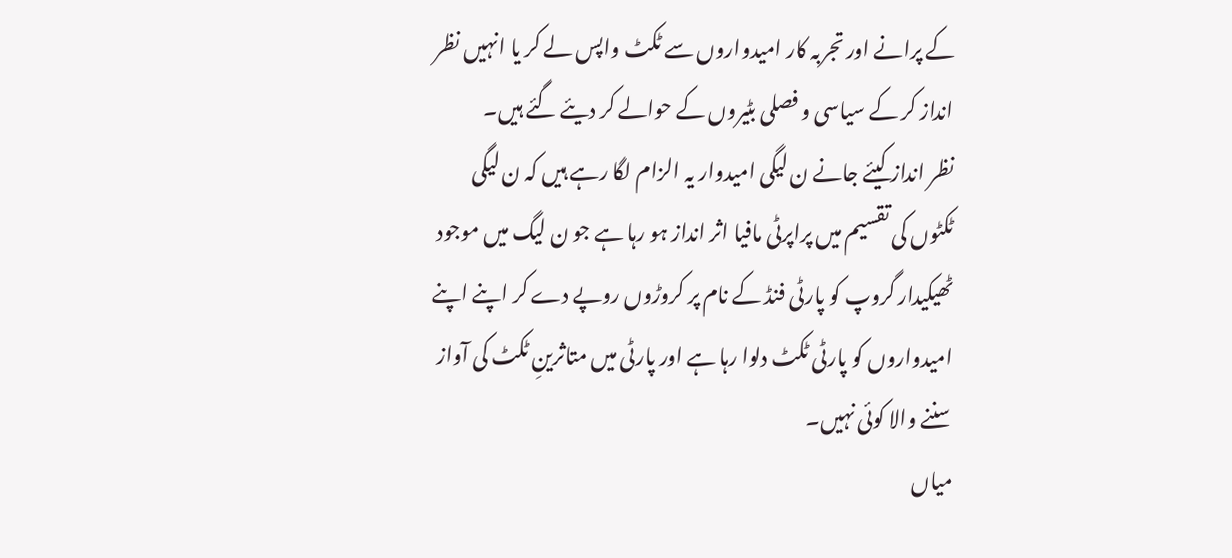کے پرانے اور تجربہ کار امیدواروں سے ٹکٹ واپس لے کر یا انہیں نظر انداز کر کے سیاسی و فصلی بٹیروں کے حوالے کر دیئے گئے ہیں۔
نظر انداز کیئے جانے ن لیگی امیدوار یہ الزام لگا رہے ہیں کہ ن لیگی ٹکٹوں کی تقسیم میں پراپرٹی مافیا اثر انداز ہو رہا ہے جو ن لیگ میں موجود ٹھیکیدار گروپ کو پارٹی فنڈ کے نام پر کروڑوں روپے دے کر اپنے اپنے امیدواروں کو پارٹی ٹکٹ دلوا رہا ہے اور پارٹی میں متاثرینِ ٹکٹ کی آواز سننے والا کوئی نہیں۔
میاں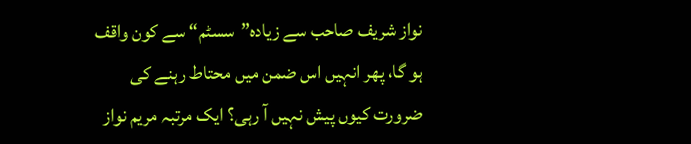نواز شریف صاحب سے زیادہ”سسٹم“ سے کون واقف ہو گا، پھر انہیں اس ضمن میں محتاط رہنے کی ضرورت کیوں پیش نہیں آ رہی؟ ایک مرتبہ مریم نواز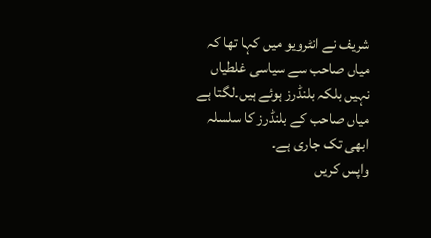شریف نے انٹرویو میں کہا تھا کہ میاں صاحب سے سیاسی غلطیاں نہیں بلکہ بلنڈرز ہوئے ہیں۔لگتا ہے میاں صاحب کے بلنڈرز کا سلسلہ ابھی تک جاری ہے۔
واپس کریں